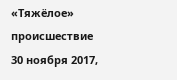«Тяжёлое» происшествие
30 ноября 2017,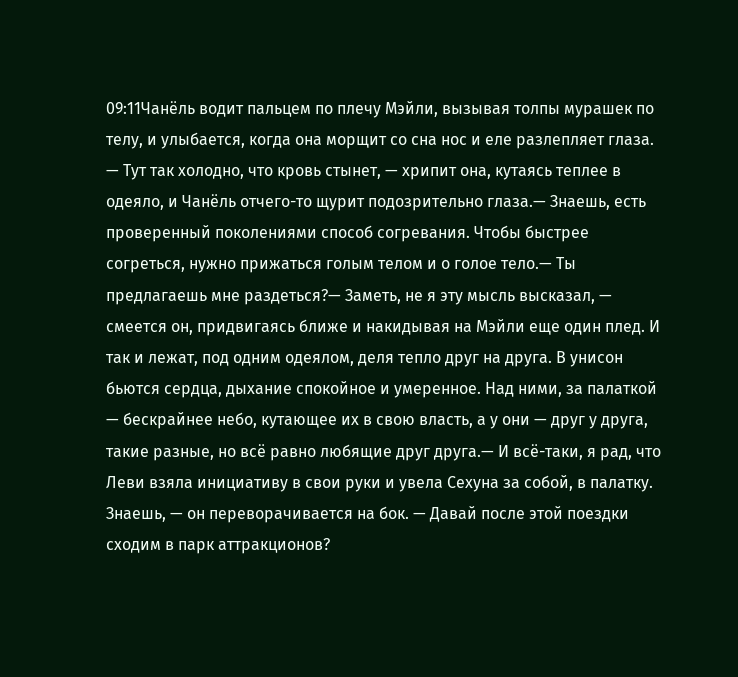09:11Чанёль водит пальцем по плечу Мэйли, вызывая толпы мурашек по телу, и улыбается, когда она морщит со сна нос и еле разлепляет глаза.
— Тут так холодно, что кровь стынет, — хрипит она, кутаясь теплее в одеяло, и Чанёль отчего-то щурит подозрительно глаза.— Знаешь, есть проверенный поколениями способ согревания. Чтобы быстрее согреться, нужно прижаться голым телом и о голое тело.— Ты предлагаешь мне раздеться?— Заметь, не я эту мысль высказал, — смеется он, придвигаясь ближе и накидывая на Мэйли еще один плед. И так и лежат, под одним одеялом, деля тепло друг на друга. В унисон бьются сердца, дыхание спокойное и умеренное. Над ними, за палаткой — бескрайнее небо, кутающее их в свою власть, а у они — друг у друга, такие разные, но всё равно любящие друг друга.— И всё-таки, я рад, что Леви взяла инициативу в свои руки и увела Сехуна за собой, в палатку. Знаешь, — он переворачивается на бок. — Давай после этой поездки сходим в парк аттракционов?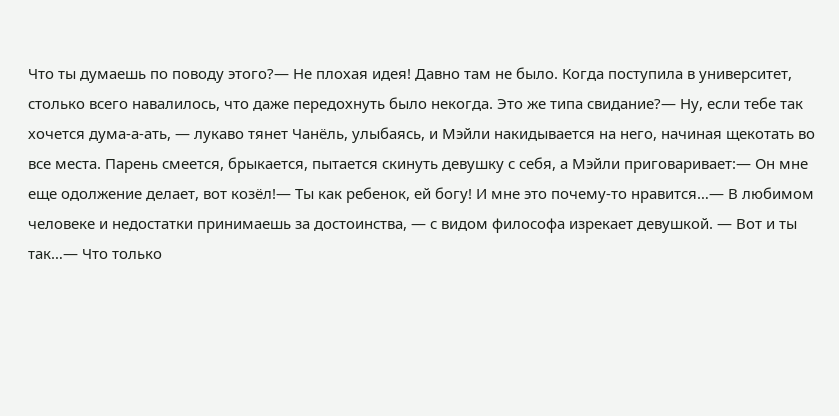Что ты думаешь по поводу этого?— Не плохая идея! Давно там не было. Когда поступила в университет, столько всего навалилось, что даже передохнуть было некогда. Это же типа свидание?— Ну, если тебе так хочется дума-а-ать, — лукаво тянет Чанёль, улыбаясь, и Мэйли накидывается на него, начиная щекотать во все места. Парень смеется, брыкается, пытается скинуть девушку с себя, а Мэйли приговаривает:— Он мне еще одолжение делает, вот козёл!— Ты как ребенок, ей богу! И мне это почему-то нравится…— В любимом человеке и недостатки принимаешь за достоинства, — с видом философа изрекает девушкой. — Вот и ты так…— Что только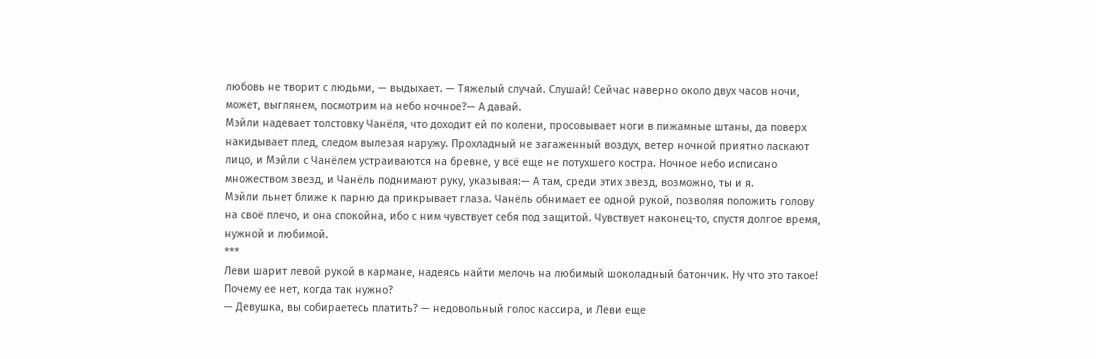любовь не творит с людьми, — выдыхает. — Тяжелый случай. Слушай! Сейчас наверно около двух часов ночи, может, выглянем, посмотрим на небо ночное?— А давай.
Мэйли надевает толстовку Чанёля, что доходит ей по колени, просовывает ноги в пижамные штаны, да поверх накидывает плед, следом вылезая наружу. Прохладный не загаженный воздух, ветер ночной приятно ласкают лицо, и Мэйли с Чанёлем устраиваются на бревне, у всё еще не потухшего костра. Ночное небо исписано множеством звезд, и Чанёль поднимают руку, указывая:— А там, среди этих звезд, возможно, ты и я.
Мэйли льнет ближе к парню да прикрывает глаза. Чанёль обнимает ее одной рукой, позволяя положить голову на своё плечо, и она спокойна, ибо с ним чувствует себя под защитой. Чувствует наконец-то, спустя долгое время, нужной и любимой.
***
Леви шарит левой рукой в кармане, надеясь найти мелочь на любимый шоколадный батончик. Ну что это такое! Почему ее нет, когда так нужно?
— Девушка, вы собираетесь платить? — недовольный голос кассира, и Леви еще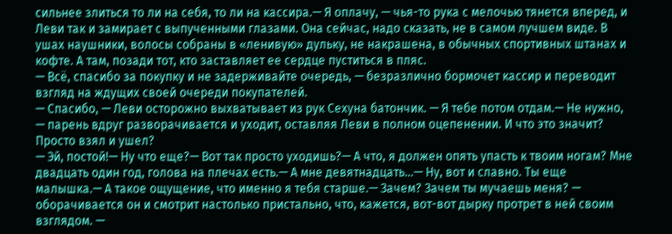сильнее злиться то ли на себя, то ли на кассира.— Я оплачу, — чья-то рука с мелочью тянется вперед, и Леви так и замирает с выпученными глазами. Она сейчас, надо сказать, не в самом лучшем виде. В ушах наушники, волосы собраны в «ленивую» дульку, не накрашена, в обычных спортивных штанах и кофте. А там, позади тот, кто заставляет ее сердце пуститься в пляс.
— Всё, спасибо за покупку и не задерживайте очередь, — безразлично бормочет кассир и переводит взгляд на ждущих своей очереди покупателей.
— Спасибо, — Леви осторожно выхватывает из рук Сехуна батончик. — Я тебе потом отдам.— Не нужно, — парень вдруг разворачивается и уходит, оставляя Леви в полном оцепенении. И что это значит? Просто взял и ушел?
— Эй, постой!— Ну что еще?— Вот так просто уходишь?— А что, я должен опять упасть к твоим ногам? Мне двадцать один год, голова на плечах есть.— А мне девятнадцать…— Ну, вот и славно. Ты еще малышка.— А такое ощущение, что именно я тебя старше.— Зачем? Зачем ты мучаешь меня? — оборачивается он и смотрит настолько пристально, что, кажется, вот-вот дырку протрет в ней своим взглядом. —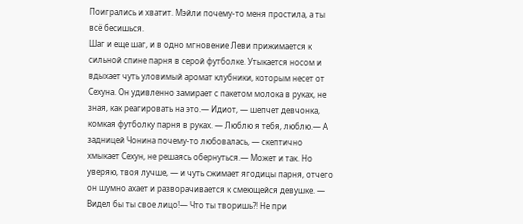Поигрались и хватит. Мэйли почему-то меня простила, а ты всё бесишься.
Шаг и еще шаг, и в одно мгновение Леви прижимается к сильной спине парня в серой футболке. Утыкается носом и вдыхает чуть уловимый аромат клубники, которым несет от Сехуна. Он удивленно замирает с пакетом молока в руках, не зная, как реагировать на это.— Идиот, — шепчет девчонка, комкая футболку парня в руках. — Люблю я тебя, люблю.— А задницей Чонина почему-то любовалась, — скептично хмыкает Сехун, не решаясь обернуться.— Может и так. Но уверяю, твоя лучше, — и чуть сжимает ягодицы парня, отчего он шумно ахает и разворачивается к смеющейся девушке. — Видел бы ты свое лицо!— Что ты творишь?! Не при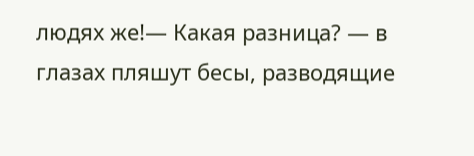людях же!— Какая разница? — в глазах пляшут бесы, разводящие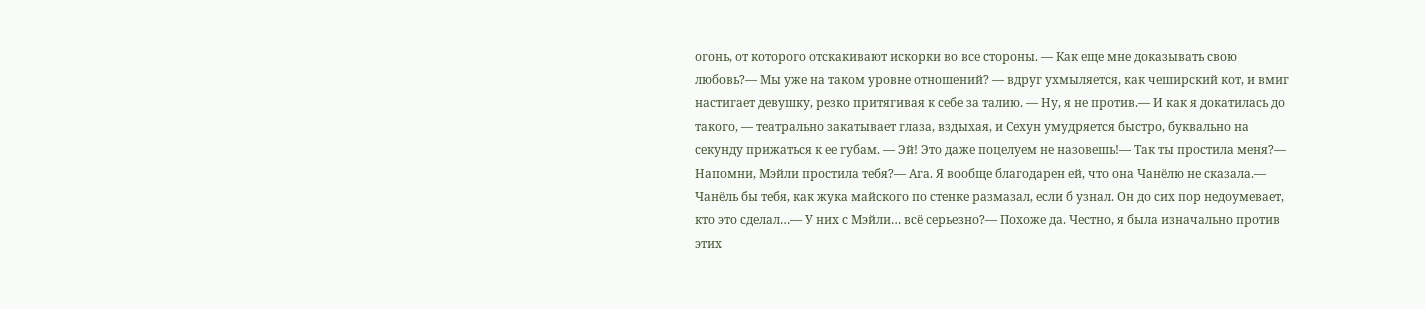огонь, от которого отскакивают искорки во все стороны. — Как еще мне доказывать свою любовь?— Мы уже на таком уровне отношений? — вдруг ухмыляется, как чеширский кот, и вмиг настигает девушку, резко притягивая к себе за талию. — Ну, я не против.— И как я докатилась до такого, — театрально закатывает глаза, вздыхая, и Сехун умудряется быстро, буквально на секунду прижаться к ее губам. — Эй! Это даже поцелуем не назовешь!— Так ты простила меня?— Напомни, Мэйли простила тебя?— Ага. Я вообще благодарен ей, что она Чанёлю не сказала.— Чанёль бы тебя, как жука майского по стенке размазал, если б узнал. Он до сих пор недоумевает, кто это сделал…— У них с Мэйли… всё серьезно?— Похоже да. Честно, я была изначально против этих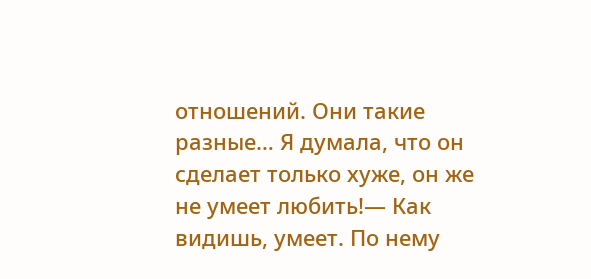отношений. Они такие разные… Я думала, что он сделает только хуже, он же не умеет любить!— Как видишь, умеет. По нему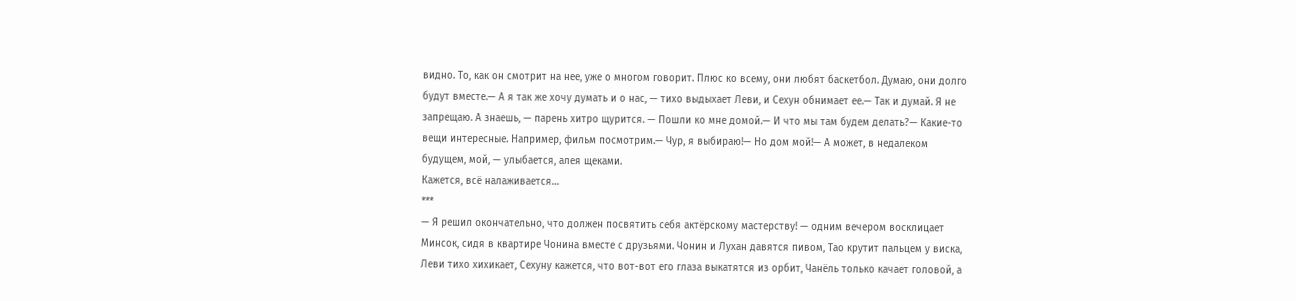видно. То, как он смотрит на нее, уже о многом говорит. Плюс ко всему, они любят баскетбол. Думаю, они долго будут вместе.— А я так же хочу думать и о нас, — тихо выдыхает Леви, и Сехун обнимает ее.— Так и думай. Я не запрещаю. А знаешь, — парень хитро щурится. — Пошли ко мне домой.— И что мы там будем делать?— Какие-то вещи интересные. Например, фильм посмотрим.— Чур, я выбираю!— Но дом мой!— А может, в недалеком будущем, мой, — улыбается, алея щеками.
Кажется, всё налаживается…
***
— Я решил окончательно, что должен посвятить себя актёрскому мастерству! — одним вечером восклицает Минсок, сидя в квартире Чонина вместе с друзьями. Чонин и Лухан давятся пивом, Тао крутит пальцем у виска, Леви тихо хихикает, Сехуну кажется, что вот-вот его глаза выкатятся из орбит, Чанёль только качает головой, а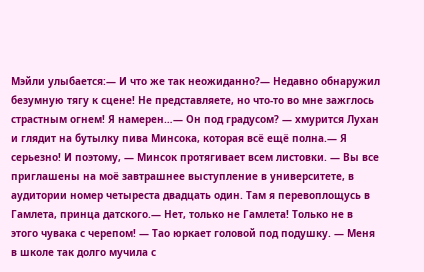Мэйли улыбается:— И что же так неожиданно?— Недавно обнаружил безумную тягу к сцене! Не представляете, но что-то во мне зажглось страстным огнем! Я намерен…— Он под градусом? — хмурится Лухан и глядит на бутылку пива Минсока, которая всё ещё полна.— Я серьезно! И поэтому, — Минсок протягивает всем листовки. — Вы все приглашены на моё завтрашнее выступление в университете, в аудитории номер четыреста двадцать один. Там я перевоплощусь в Гамлета, принца датского.— Нет, только не Гамлета! Только не в этого чувака с черепом! — Тао юркает головой под подушку. — Меня в школе так долго мучила с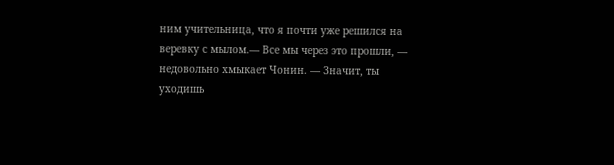ним учительница, что я почти уже решился на веревку с мылом.— Все мы через это прошли, — недовольно хмыкает Чонин. — Значит, ты уходишь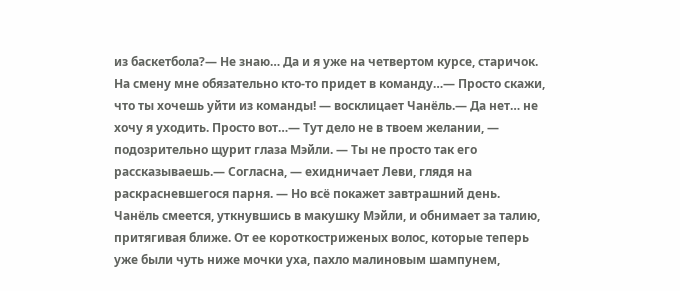из баскетбола?— Не знаю… Да и я уже на четвертом курсе, старичок. На смену мне обязательно кто-то придет в команду…— Просто скажи, что ты хочешь уйти из команды! — восклицает Чанёль.— Да нет… не хочу я уходить. Просто вот…— Тут дело не в твоем желании, — подозрительно щурит глаза Мэйли. — Ты не просто так его рассказываешь.— Согласна, — ехидничает Леви, глядя на раскрасневшегося парня. — Но всё покажет завтрашний день.
Чанёль смеется, уткнувшись в макушку Мэйли, и обнимает за талию, притягивая ближе. От ее короткостриженых волос, которые теперь уже были чуть ниже мочки уха, пахло малиновым шампунем,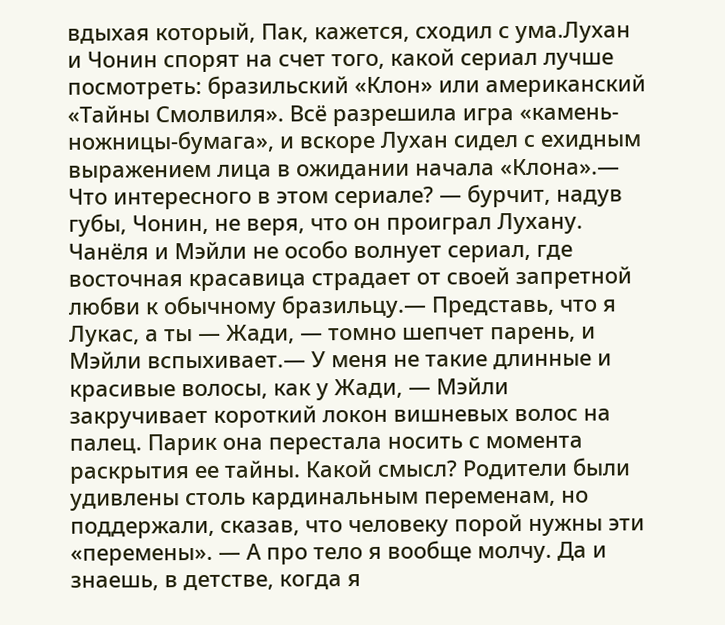вдыхая который, Пак, кажется, сходил с ума.Лухан и Чонин спорят на счет того, какой сериал лучше посмотреть: бразильский «Клон» или американский «Тайны Смолвиля». Всё разрешила игра «камень-ножницы-бумага», и вскоре Лухан сидел с ехидным выражением лица в ожидании начала «Клона».— Что интересного в этом сериале? — бурчит, надув губы, Чонин, не веря, что он проиграл Лухану.
Чанёля и Мэйли не особо волнует сериал, где восточная красавица страдает от своей запретной любви к обычному бразильцу.— Представь, что я Лукас, а ты — Жади, — томно шепчет парень, и Мэйли вспыхивает.— У меня не такие длинные и красивые волосы, как у Жади, — Мэйли закручивает короткий локон вишневых волос на палец. Парик она перестала носить с момента раскрытия ее тайны. Какой смысл? Родители были удивлены столь кардинальным переменам, но поддержали, сказав, что человеку порой нужны эти «перемены». — А про тело я вообще молчу. Да и знаешь, в детстве, когда я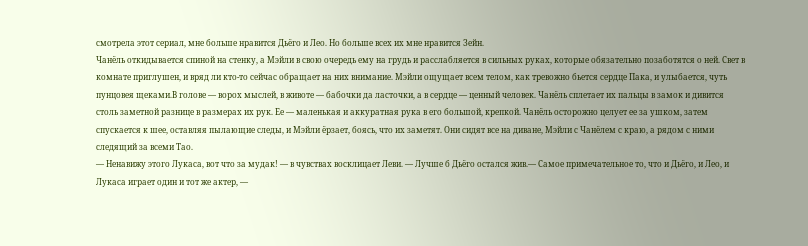смотрела этот сериал, мне больше нравится Дьёго и Лео. Но больше всех их мне нравится Зейн.
Чанёль откидывается спиной на стенку, а Мэйли в свою очередь ему на грудь и расслабляется в сильных руках, которые обязательно позаботятся о ней. Свет в комнате приглушен, и вряд ли кто-то сейчас обращает на них внимание. Мэйли ощущает всем телом, как тревожно бьется сердце Пака, и улыбается, чуть пунцовея щеками.В голове — ворох мыслей, в животе — бабочки да ласточки, а в сердце — ценный человек. Чанёль сплетает их пальцы в замок и дивится столь заметной разнице в размерах их рук. Ее — маленькая и аккуратная рука в его большой, крепкой. Чанёль осторожно целует ее за ушком, затем спускается к шее, оставляя пылающие следы, и Мэйли ёрзает, боясь, что их заметят. Они сидят все на диване, Мэйли с Чанёлем с краю, а рядом с ними следящий за всеми Тао.
— Ненавижу этого Лукаса, вот что за мудак! — в чувствах восклицает Леви. — Лучше б Дьёго остался жив.— Самое примечательное то, что и Дьёго, и Лео, и Лукаса играет один и тот же актер, —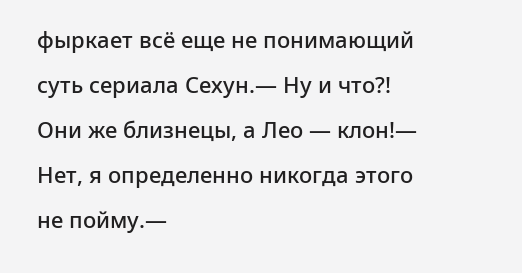фыркает всё еще не понимающий суть сериала Сехун.— Ну и что?! Они же близнецы, а Лео — клон!— Нет, я определенно никогда этого не пойму.—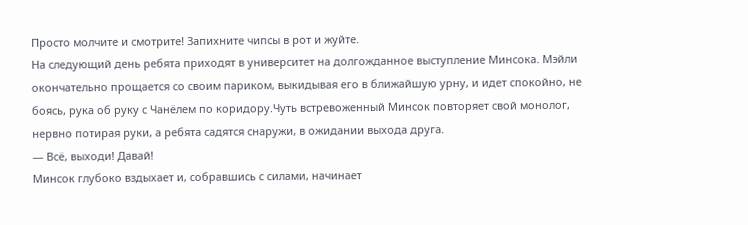Просто молчите и смотрите! Запихните чипсы в рот и жуйте.
На следующий день ребята приходят в университет на долгожданное выступление Минсока. Мэйли окончательно прощается со своим париком, выкидывая его в ближайшую урну, и идет спокойно, не боясь, рука об руку с Чанёлем по коридору.Чуть встревоженный Минсок повторяет свой монолог, нервно потирая руки, а ребята садятся снаружи, в ожидании выхода друга.
— Всё, выходи! Давай!
Минсок глубоко вздыхает и, собравшись с силами, начинает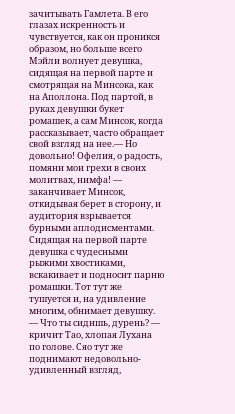зачитывать Гамлета. В его глазах искренность и чувствуется, как он проникся образом, но больше всего Мэйли волнует девушка, сидящая на первой парте и смотрящая на Минсока, как на Аполлона. Под партой, в руках девушки букет ромашек, а сам Минсок, когда рассказывает, часто обращает свой взгляд на нее.— Но довольно! Офелия, о радость, помяни мои грехи в своих молитвах, нимфа! — заканчивает Минсок, откидывая берет в сторону, и аудитория взрывается бурными аплодисментами. Сидящая на первой парте девушка с чудесными рыжими хвостиками, вскакивает и подносит парню ромашки. Тот тут же тушуется и, на удивление многим, обнимает девушку.
— Что ты сидишь, дурень? — кричит Тао, хлопая Лухана по голове. Сяо тут же поднимают недовольно-удивленный взгляд,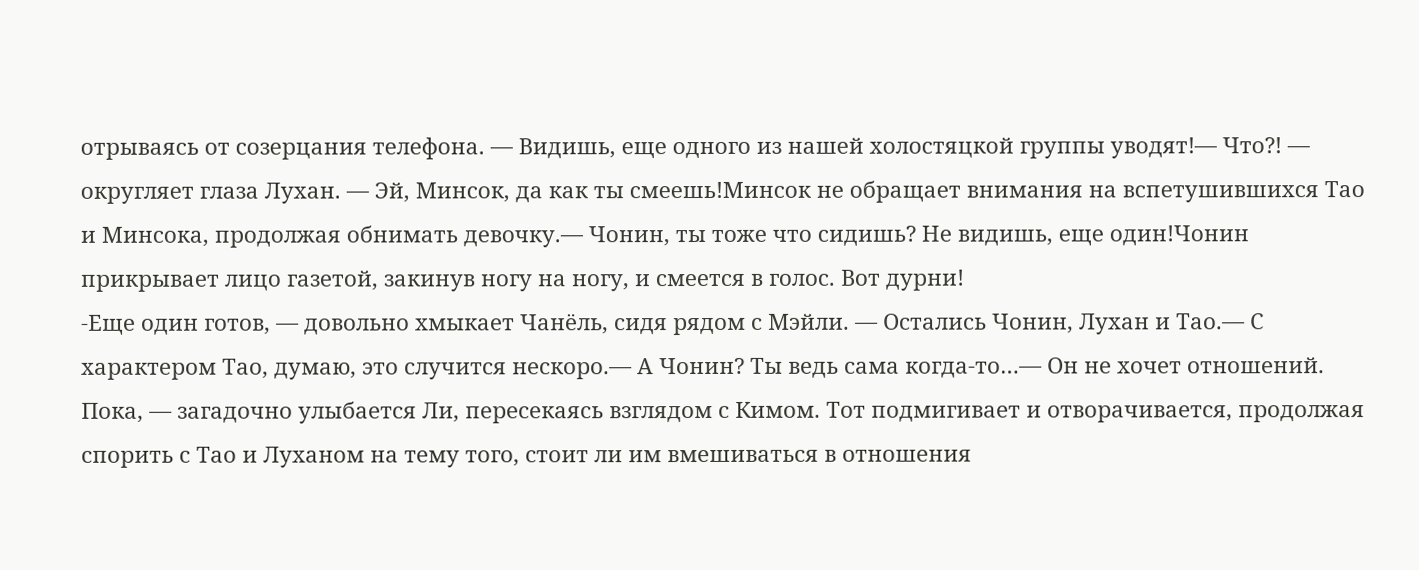отрываясь от созерцания телефона. — Видишь, еще одного из нашей холостяцкой группы уводят!— Что?! — округляет глаза Лухан. — Эй, Минсок, да как ты смеешь!Минсок не обращает внимания на вспетушившихся Тао и Минсока, продолжая обнимать девочку.— Чонин, ты тоже что сидишь? Не видишь, еще один!Чонин прикрывает лицо газетой, закинув ногу на ногу, и смеется в голос. Вот дурни!
-Еще один готов, — довольно хмыкает Чанёль, сидя рядом с Мэйли. — Остались Чонин, Лухан и Тао.— С характером Тао, думаю, это случится нескоро.— А Чонин? Ты ведь сама когда-то…— Он не хочет отношений. Пока, — загадочно улыбается Ли, пересекаясь взглядом с Кимом. Тот подмигивает и отворачивается, продолжая спорить с Тао и Луханом на тему того, стоит ли им вмешиваться в отношения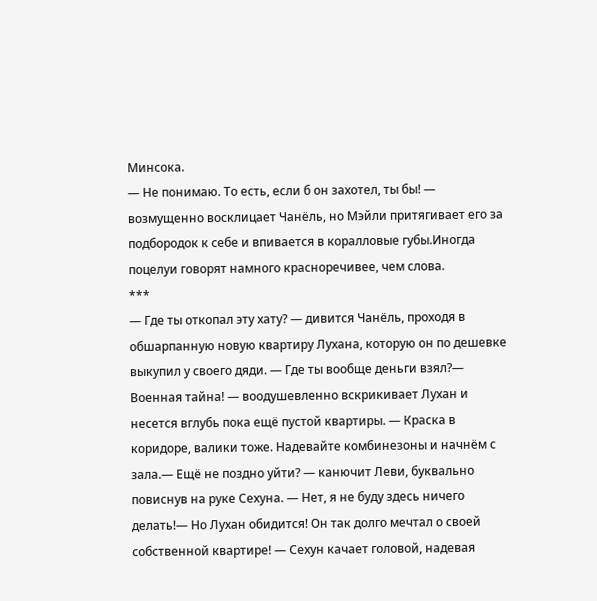Минсока.
— Не понимаю. То есть, если б он захотел, ты бы! — возмущенно восклицает Чанёль, но Мэйли притягивает его за подбородок к себе и впивается в коралловые губы.Иногда поцелуи говорят намного красноречивее, чем слова.
***
— Где ты откопал эту хату? — дивится Чанёль, проходя в обшарпанную новую квартиру Лухана, которую он по дешевке выкупил у своего дяди. — Где ты вообще деньги взял?— Военная тайна! — воодушевленно вскрикивает Лухан и несется вглубь пока ещё пустой квартиры. — Краска в коридоре, валики тоже. Надевайте комбинезоны и начнём с зала.— Ещё не поздно уйти? — канючит Леви, буквально повиснув на руке Сехуна. — Нет, я не буду здесь ничего делать!— Но Лухан обидится! Он так долго мечтал о своей собственной квартире! — Сехун качает головой, надевая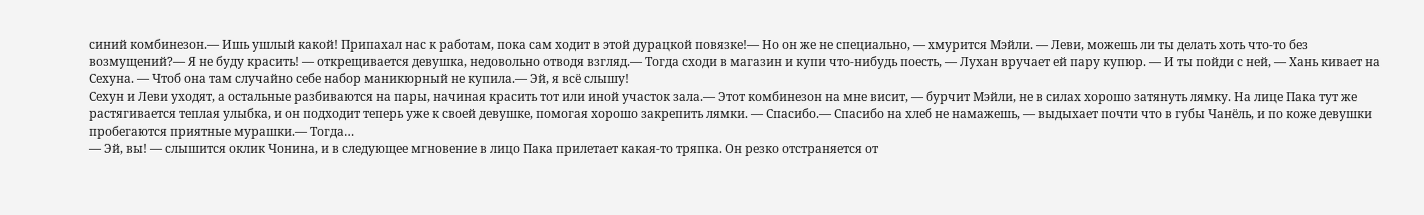синий комбинезон.— Ишь ушлый какой! Припахал нас к работам, пока сам ходит в этой дурацкой повязке!— Но он же не специально, — хмурится Мэйли. — Леви, можешь ли ты делать хоть что-то без возмущений?— Я не буду красить! — открещивается девушка, недовольно отводя взгляд.— Тогда сходи в магазин и купи что-нибудь поесть, — Лухан вручает ей пару купюр. — И ты пойди с ней, — Хань кивает на Сехуна. — Чтоб она там случайно себе набор маникюрный не купила.— Эй, я всё слышу!
Сехун и Леви уходят, а остальные разбиваются на пары, начиная красить тот или иной участок зала.— Этот комбинезон на мне висит, — бурчит Мэйли, не в силах хорошо затянуть лямку. На лице Пака тут же растягивается теплая улыбка, и он подходит теперь уже к своей девушке, помогая хорошо закрепить лямки. — Спасибо.— Спасибо на хлеб не намажешь, — выдыхает почти что в губы Чанёль, и по коже девушки пробегаются приятные мурашки.— Тогда…
— Эй, вы! — слышится оклик Чонина, и в следующее мгновение в лицо Пака прилетает какая-то тряпка. Он резко отстраняется от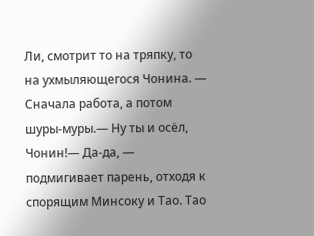Ли, смотрит то на тряпку, то на ухмыляющегося Чонина. — Сначала работа, а потом шуры-муры.— Ну ты и осёл, Чонин!— Да-да, — подмигивает парень, отходя к спорящим Минсоку и Тао. Тао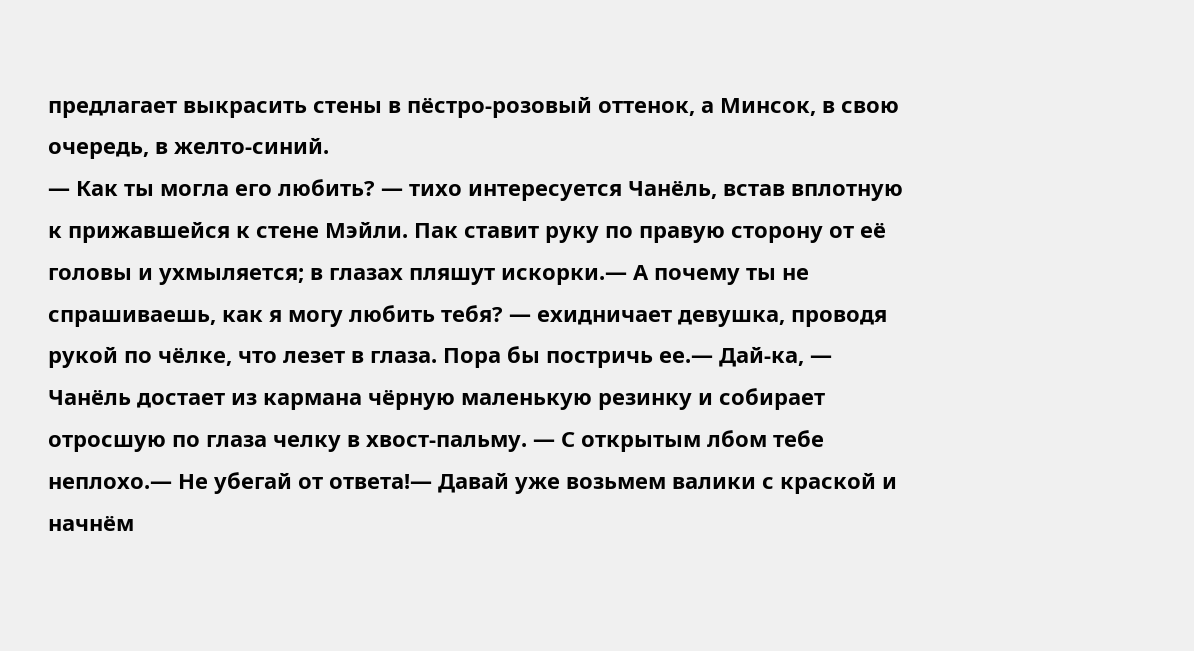предлагает выкрасить стены в пёстро-розовый оттенок, а Минсок, в свою очередь, в желто-синий.
— Как ты могла его любить? — тихо интересуется Чанёль, встав вплотную к прижавшейся к стене Мэйли. Пак ставит руку по правую сторону от её головы и ухмыляется; в глазах пляшут искорки.— А почему ты не спрашиваешь, как я могу любить тебя? — ехидничает девушка, проводя рукой по чёлке, что лезет в глаза. Пора бы постричь ее.— Дай-ка, — Чанёль достает из кармана чёрную маленькую резинку и собирает отросшую по глаза челку в хвост-пальму. — С открытым лбом тебе неплохо.— Не убегай от ответа!— Давай уже возьмем валики с краской и начнём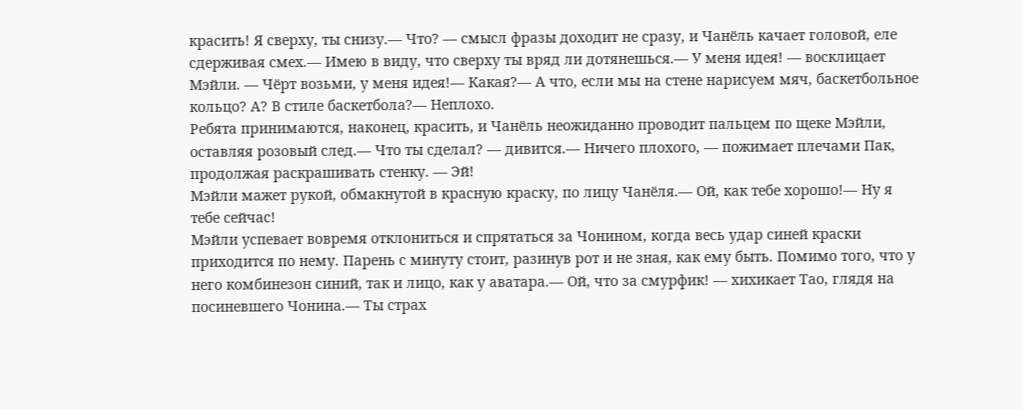красить! Я сверху, ты снизу.— Что? — смысл фразы доходит не сразу, и Чанёль качает головой, еле сдерживая смех.— Имею в виду, что сверху ты вряд ли дотянешься.— У меня идея! — восклицает Мэйли. — Чёрт возьми, у меня идея!— Какая?— А что, если мы на стене нарисуем мяч, баскетбольное кольцо? А? В стиле баскетбола?— Неплохо.
Ребята принимаются, наконец, красить, и Чанёль неожиданно проводит пальцем по щеке Мэйли, оставляя розовый след.— Что ты сделал? — дивится.— Ничего плохого, — пожимает плечами Пак, продолжая раскрашивать стенку. — Эй!
Мэйли мажет рукой, обмакнутой в красную краску, по лицу Чанёля.— Ой, как тебе хорошо!— Ну я тебе сейчас!
Мэйли успевает вовремя отклониться и спрятаться за Чонином, когда весь удар синей краски приходится по нему. Парень с минуту стоит, разинув рот и не зная, как ему быть. Помимо того, что у него комбинезон синий, так и лицо, как у аватара.— Ой, что за смурфик! — хихикает Тао, глядя на посиневшего Чонина.— Ты страх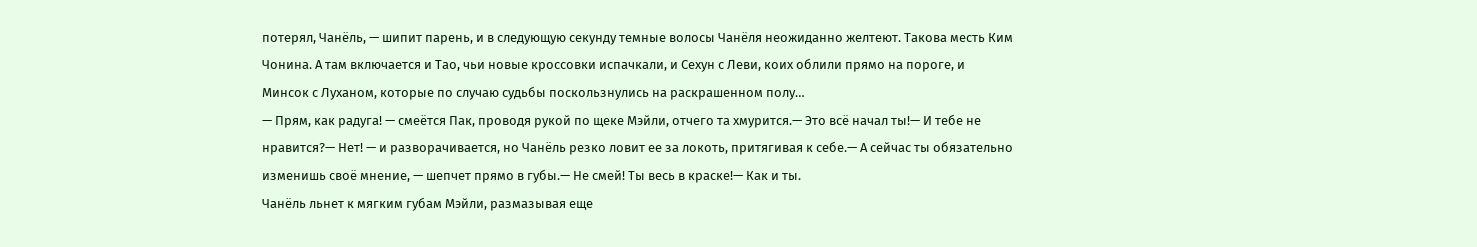потерял, Чанёль, — шипит парень, и в следующую секунду темные волосы Чанёля неожиданно желтеют. Такова месть Ким Чонина. А там включается и Тао, чьи новые кроссовки испачкали, и Сехун с Леви, коих облили прямо на пороге, и Минсок с Луханом, которые по случаю судьбы поскользнулись на раскрашенном полу…
— Прям, как радуга! — смеётся Пак, проводя рукой по щеке Мэйли, отчего та хмурится.— Это всё начал ты!— И тебе не нравится?— Нет! — и разворачивается, но Чанёль резко ловит ее за локоть, притягивая к себе.— А сейчас ты обязательно изменишь своё мнение, — шепчет прямо в губы.— Не смей! Ты весь в краске!— Как и ты.
Чанёль льнет к мягким губам Мэйли, размазывая еще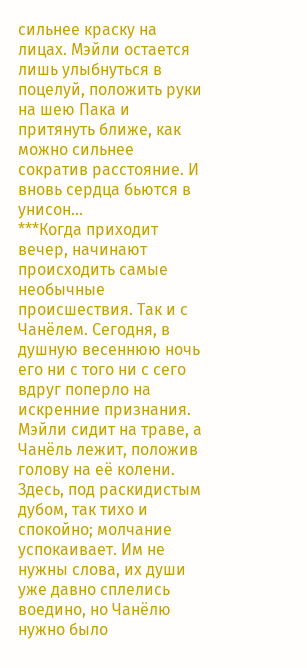сильнее краску на лицах. Мэйли остается лишь улыбнуться в поцелуй, положить руки на шею Пака и притянуть ближе, как можно сильнее сократив расстояние. И вновь сердца бьются в унисон…
***Когда приходит вечер, начинают происходить самые необычные происшествия. Так и с Чанёлем. Сегодня, в душную весеннюю ночь его ни с того ни с сего вдруг поперло на искренние признания. Мэйли сидит на траве, а Чанёль лежит, положив голову на её колени. Здесь, под раскидистым дубом, так тихо и спокойно; молчание успокаивает. Им не нужны слова, их души уже давно сплелись воедино, но Чанёлю нужно было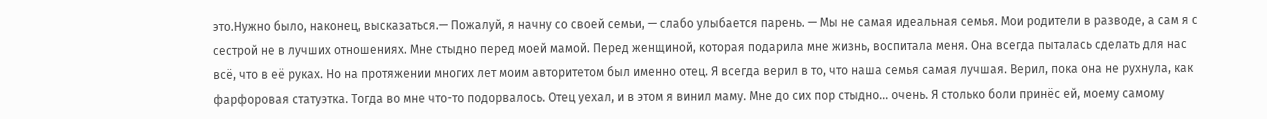это.Нужно было, наконец, высказаться.— Пожалуй, я начну со своей семьи, — слабо улыбается парень. — Мы не самая идеальная семья. Мои родители в разводе, а сам я с сестрой не в лучших отношениях. Мне стыдно перед моей мамой. Перед женщиной, которая подарила мне жизнь, воспитала меня. Она всегда пыталась сделать для нас всё, что в её руках. Но на протяжении многих лет моим авторитетом был именно отец. Я всегда верил в то, что наша семья самая лучшая. Верил, пока она не рухнула, как фарфоровая статуэтка. Тогда во мне что-то подорвалось. Отец уехал, и в этом я винил маму. Мне до сих пор стыдно… очень. Я столько боли принёс ей, моему самому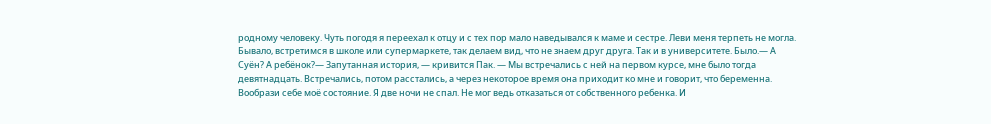родному человеку. Чуть погодя я переехал к отцу и с тех пор мало наведывался к маме и сестре. Леви меня терпеть не могла. Бывало, встретимся в школе или супермаркете, так делаем вид, что не знаем друг друга. Так и в университете. Было.— А Суён? А ребёнок?— Запутанная история, — кривится Пак. — Мы встречались с ней на первом курсе, мне было тогда девятнадцать. Встречались, потом расстались, а через некоторое время она приходит ко мне и говорит, что беременна. Вообрази себе моё состояние. Я две ночи не спал. Не мог ведь отказаться от собственного ребенка. И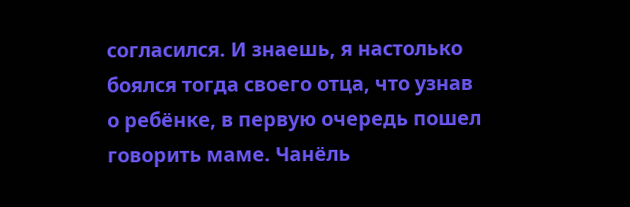согласился. И знаешь, я настолько боялся тогда своего отца, что узнав о ребёнке, в первую очередь пошел говорить маме. Чанёль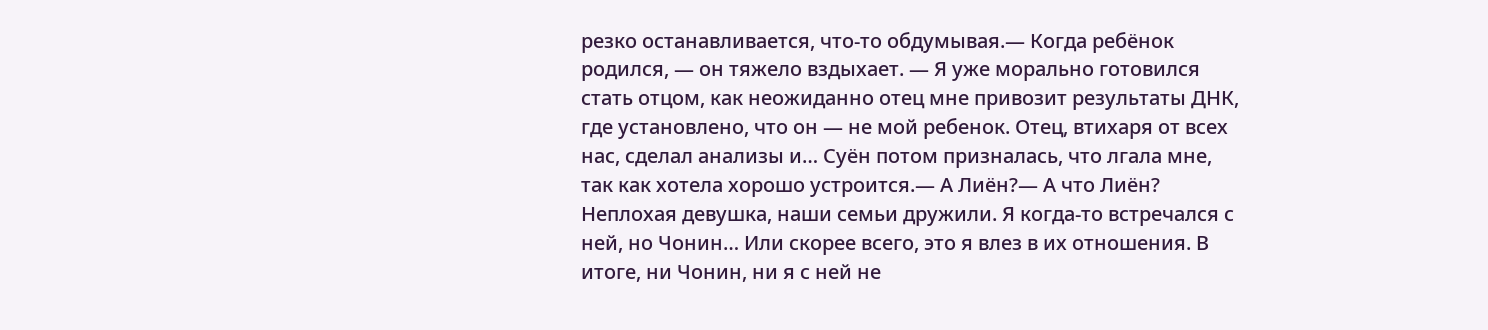резко останавливается, что-то обдумывая.— Когда ребёнок родился, — он тяжело вздыхает. — Я уже морально готовился стать отцом, как неожиданно отец мне привозит результаты ДНК, где установлено, что он — не мой ребенок. Отец, втихаря от всех нас, сделал анализы и… Суён потом призналась, что лгала мне, так как хотела хорошо устроится.— А Лиён?— А что Лиён? Неплохая девушка, наши семьи дружили. Я когда-то встречался с ней, но Чонин… Или скорее всего, это я влез в их отношения. В итоге, ни Чонин, ни я с ней не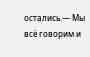остались.— Мы всё говорим и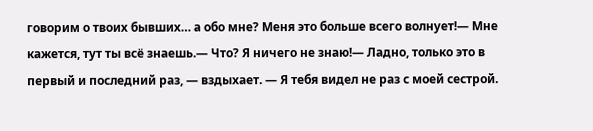говорим о твоих бывших… а обо мне? Меня это больше всего волнует!— Мне кажется, тут ты всё знаешь.— Что? Я ничего не знаю!— Ладно, только это в первый и последний раз, — вздыхает. — Я тебя видел не раз с моей сестрой.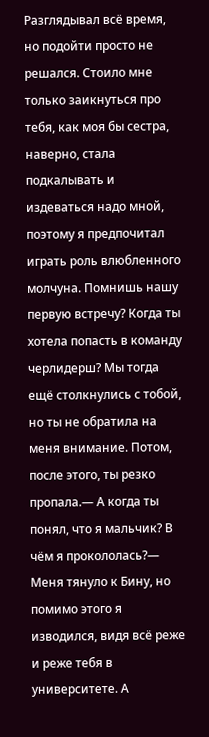Разглядывал всё время, но подойти просто не решался. Стоило мне только заикнуться про тебя, как моя бы сестра, наверно, стала подкалывать и издеваться надо мной, поэтому я предпочитал играть роль влюбленного молчуна. Помнишь нашу первую встречу? Когда ты хотела попасть в команду черлидерш? Мы тогда ещё столкнулись с тобой, но ты не обратила на меня внимание. Потом, после этого, ты резко пропала.— А когда ты понял, что я мальчик? В чём я прокололась?— Меня тянуло к Бину, но помимо этого я изводился, видя всё реже и реже тебя в университете. А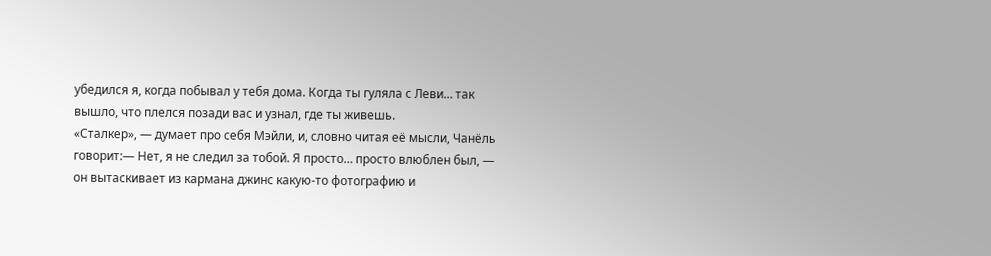убедился я, когда побывал у тебя дома. Когда ты гуляла с Леви… так вышло, что плелся позади вас и узнал, где ты живешь.
«Сталкер», — думает про себя Мэйли, и, словно читая её мысли, Чанёль говорит:— Нет, я не следил за тобой. Я просто… просто влюблен был, — он вытаскивает из кармана джинс какую-то фотографию и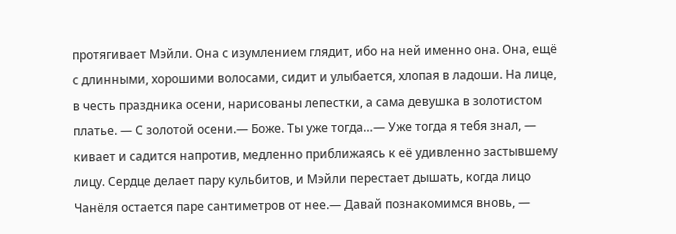протягивает Мэйли. Она с изумлением глядит, ибо на ней именно она. Она, ещё с длинными, хорошими волосами, сидит и улыбается, хлопая в ладоши. На лице, в честь праздника осени, нарисованы лепестки, а сама девушка в золотистом платье. — С золотой осени.— Боже. Ты уже тогда…— Уже тогда я тебя знал, — кивает и садится напротив, медленно приближаясь к её удивленно застывшему лицу. Сердце делает пару кульбитов, и Мэйли перестает дышать, когда лицо Чанёля остается паре сантиметров от нее.— Давай познакомимся вновь, —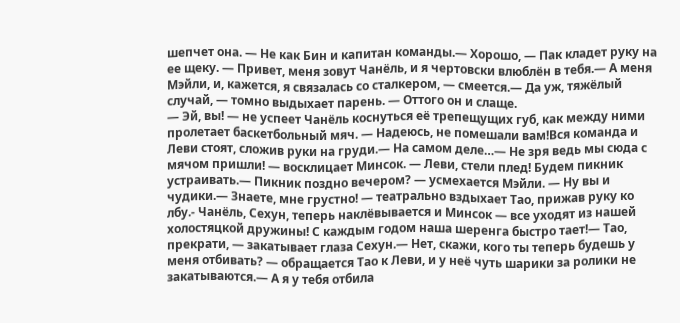шепчет она. — Не как Бин и капитан команды.— Хорошо, — Пак кладет руку на ее щеку. — Привет, меня зовут Чанёль, и я чертовски влюблён в тебя.— А меня Мэйли, и, кажется, я связалась со сталкером, — смеется.— Да уж, тяжёлый случай, — томно выдыхает парень. — Оттого он и слаще.
— Эй, вы! — не успеет Чанёль коснуться её трепещущих губ, как между ними пролетает баскетбольный мяч. — Надеюсь, не помешали вам!Вся команда и Леви стоят, сложив руки на груди.— На самом деле…— Не зря ведь мы сюда с мячом пришли! — восклицает Минсок. — Леви, стели плед! Будем пикник устраивать.— Пикник поздно вечером? — усмехается Мэйли. — Ну вы и чудики.— Знаете, мне грустно! — театрально вздыхает Тао, прижав руку ко лбу.- Чанёль, Сехун, теперь наклёвывается и Минсок — все уходят из нашей холостяцкой дружины! С каждым годом наша шеренга быстро тает!— Тао, прекрати, — закатывает глаза Сехун.— Нет, скажи, кого ты теперь будешь у меня отбивать? — обращается Тао к Леви, и у неё чуть шарики за ролики не закатываются.— А я у тебя отбила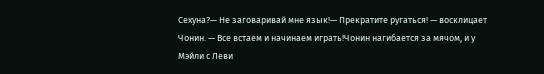Сехуна?— Не заговаривай мне язык!— Прекратите ругаться! — восклицает Чонин. — Все встаем и начинаем играть!Чонин нагибается за мячом, и у Мэйли с Леви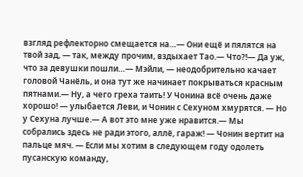взгляд рефлекторно смещается на…— Они ещё и пялятся на твой зад, — так, между прочим, вздыхает Тао.— Что?!— Да уж, что за девушки пошли…— Мэйли, — неодобрительно качает головой Чанёль, и она тут же начинает покрываться красным пятнами.— Ну, а чего греха таить! У Чонина всё очень даже хорошо! — улыбается Леви, и Чонин с Сехуном хмурятся. — Но у Сехуна лучше.— А вот это мне уже нравится.— Мы собрались здесь не ради этого, аллё, гараж! — Чонин вертит на пальце мяч. — Если мы хотим в следующем году одолеть пусанскую команду,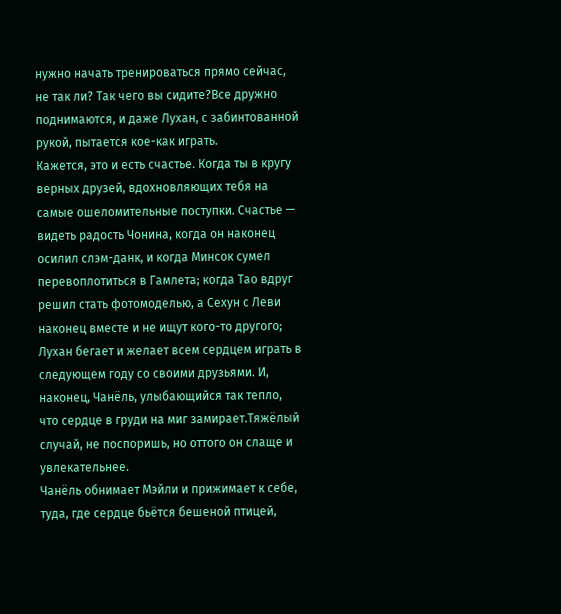нужно начать тренироваться прямо сейчас, не так ли? Так чего вы сидите?Все дружно поднимаются, и даже Лухан, с забинтованной рукой, пытается кое-как играть.
Кажется, это и есть счастье. Когда ты в кругу верных друзей, вдохновляющих тебя на самые ошеломительные поступки. Счастье — видеть радость Чонина, когда он наконец осилил слэм-данк, и когда Минсок сумел перевоплотиться в Гамлета; когда Тао вдруг решил стать фотомоделью, а Сехун с Леви наконец вместе и не ищут кого-то другого; Лухан бегает и желает всем сердцем играть в следующем году со своими друзьями. И, наконец, Чанёль, улыбающийся так тепло, что сердце в груди на миг замирает.Тяжёлый случай, не поспоришь, но оттого он слаще и увлекательнее.
Чанёль обнимает Мэйли и прижимает к себе, туда, где сердце бьётся бешеной птицей,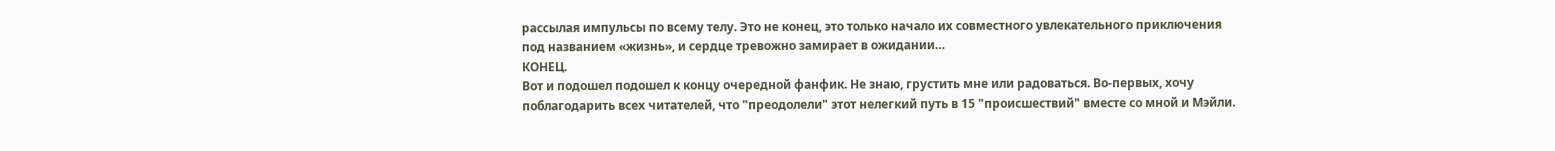рассылая импульсы по всему телу. Это не конец, это только начало их совместного увлекательного приключения под названием «жизнь», и сердце тревожно замирает в ожидании…
КОНЕЦ.
Вот и подошел подошел к концу очередной фанфик. Не знаю, грустить мне или радоваться. Во-первых, хочу поблагодарить всех читателей, что "преодолели" этот нелегкий путь в 15 "происшествий" вместе со мной и Мэйли.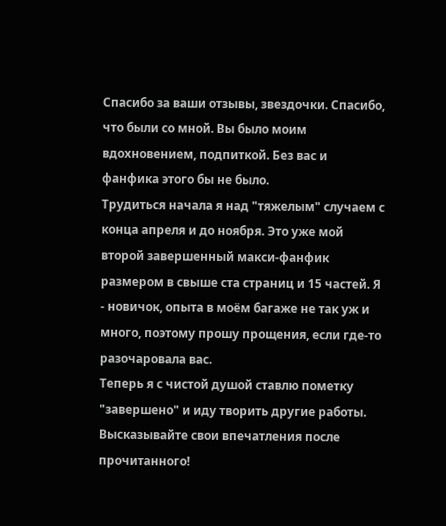Спасибо за ваши отзывы, звездочки. Спасибо, что были со мной. Вы было моим вдохновением, подпиткой. Без вас и фанфика этого бы не было.
Трудиться начала я над "тяжелым" случаем с конца апреля и до ноября. Это уже мой второй завершенный макси-фанфик размером в свыше ста страниц и 15 частей. Я - новичок, опыта в моём багаже не так уж и много, поэтому прошу прощения, если где-то разочаровала вас.
Теперь я с чистой душой ставлю пометку "завершено" и иду творить другие работы. Высказывайте свои впечатления после прочитанного!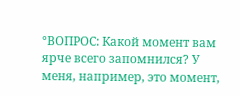°ВОПРОС: Какой момент вам ярче всего запомнился? У меня, например, это момент,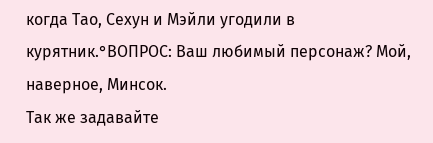когда Тао, Сехун и Мэйли угодили в курятник.°ВОПРОС: Ваш любимый персонаж? Мой, наверное, Минсок.
Так же задавайте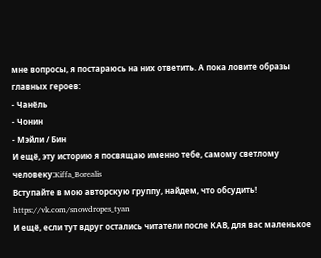мне вопросы, я постараюсь на них ответить. А пока ловите образы главных героев:
- Чанёль
- Чонин
- Мэйли / Бин
И ещё, эту историю я посвящаю именно тебе, самому светлому человеку:Kiffa_Borealis
Вступайте в мою авторскую группу, найдем, что обсудить!
https://vk.com/snowdropes_tyan
И ещё, если тут вдруг остались читатели после КАВ, для вас маленькое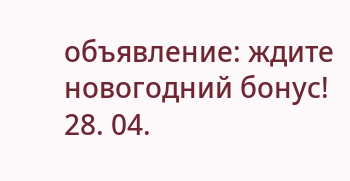объявление: ждите новогодний бонус!
28. 04.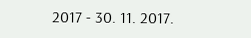2017 - 30. 11. 2017.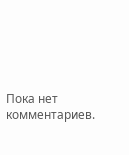Пока нет комментариев.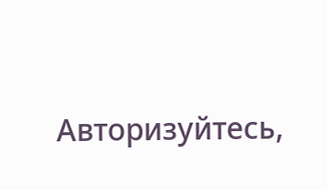Авторизуйтесь,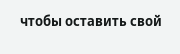чтобы оставить свой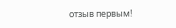отзыв первым!